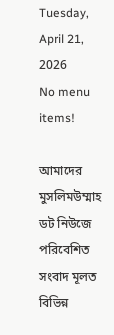Tuesday, April 21, 2026
No menu items!

আমাদের মুসলিমউম্মাহ ডট নিউজে পরিবেশিত সংবাদ মূলত বিভিন্ন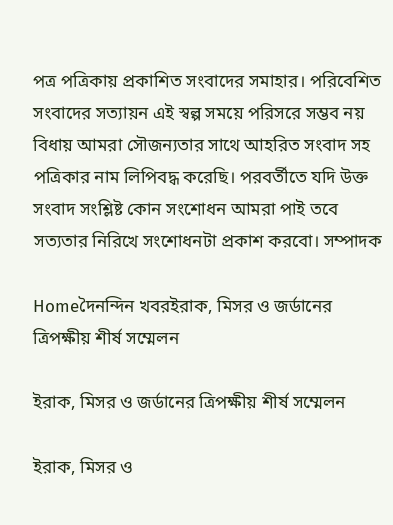পত্র পত্রিকায় প্রকাশিত সংবাদের সমাহার। পরিবেশিত সংবাদের সত্যায়ন এই স্বল্প সময়ে পরিসরে সম্ভব নয় বিধায় আমরা সৌজন্যতার সাথে আহরিত সংবাদ সহ পত্রিকার নাম লিপিবদ্ধ করেছি। পরবর্তীতে যদি উক্ত সংবাদ সংশ্লিষ্ট কোন সংশোধন আমরা পাই তবে সত্যতার নিরিখে সংশোধনটা প্রকাশ করবো। সম্পাদক

Homeদৈনন্দিন খবরইরাক, মিসর ও জর্ডানের ত্রিপক্ষীয় শীর্ষ সম্মেলন

ইরাক, মিসর ও জর্ডানের ত্রিপক্ষীয় শীর্ষ সম্মেলন

ইরাক, মিসর ও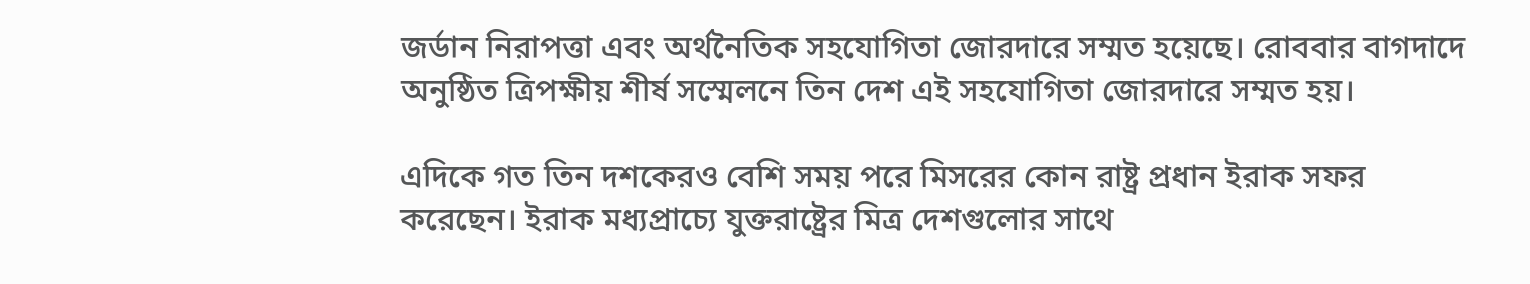জর্ডান নিরাপত্তা এবং অর্থনৈতিক সহযোগিতা জোরদারে সম্মত হয়েছে। রোববার বাগদাদে অনুষ্ঠিত ত্রিপক্ষীয় শীর্ষ সস্মেলনে তিন দেশ এই সহযোগিতা জোরদারে সম্মত হয়।

এদিকে গত তিন দশকেরও বেশি সময় পরে মিসরের কোন রাষ্ট্র প্রধান ইরাক সফর করেছেন। ইরাক মধ্যপ্রাচ্যে যুক্তরাষ্ট্রের মিত্র দেশগুলোর সাথে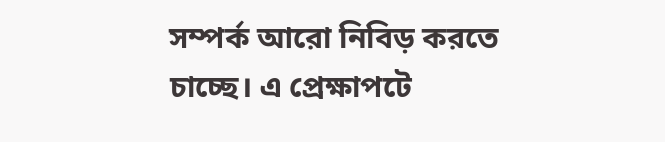সম্পর্ক আরো নিবিড় করতে চাচ্ছে। এ প্রেক্ষাপটে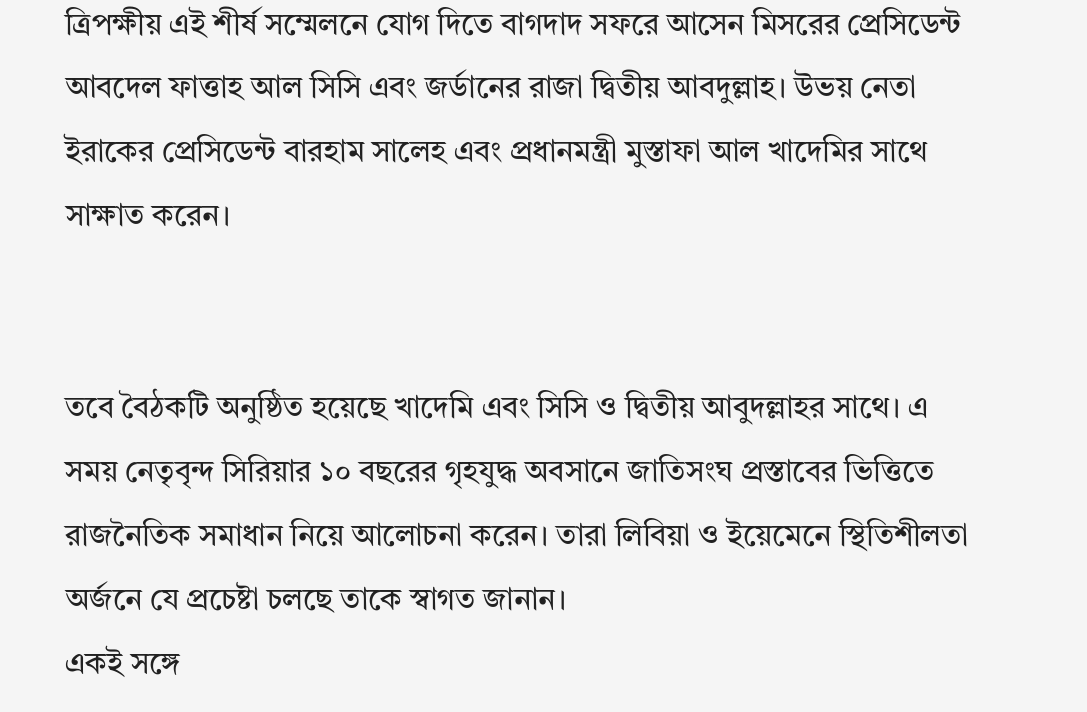ত্রিপক্ষীয় এই শীর্ষ সম্মেলনে যোগ দিতে বাগদাদ সফরে আসেন মিসরের প্রেসিডেন্ট আবদেল ফাত্তাহ আল সিসি এবং জর্ডানের রাজা দ্বিতীয় আবদুল্লাহ। উভয় নেতা ইরাকের প্রেসিডেন্ট বারহাম সালেহ এবং প্রধানমন্ত্রী মুস্তাফা আল খাদেমির সাথে সাক্ষাত করেন।


তবে বৈঠকটি অনুষ্ঠিত হয়েছে খাদেমি এবং সিসি ও দ্বিতীয় আবুদল্লাহর সাথে। এ সময় নেতৃবৃন্দ সিরিয়ার ১০ বছরের গৃহযুদ্ধ অবসানে জাতিসংঘ প্রস্তাবের ভিত্তিতে রাজনৈতিক সমাধান নিয়ে আলোচনা করেন। তারা লিবিয়া ও ইয়েমেনে স্থিতিশীলতা অর্জনে যে প্রচেষ্টা চলছে তাকে স্বাগত জানান।
একই সঙ্গে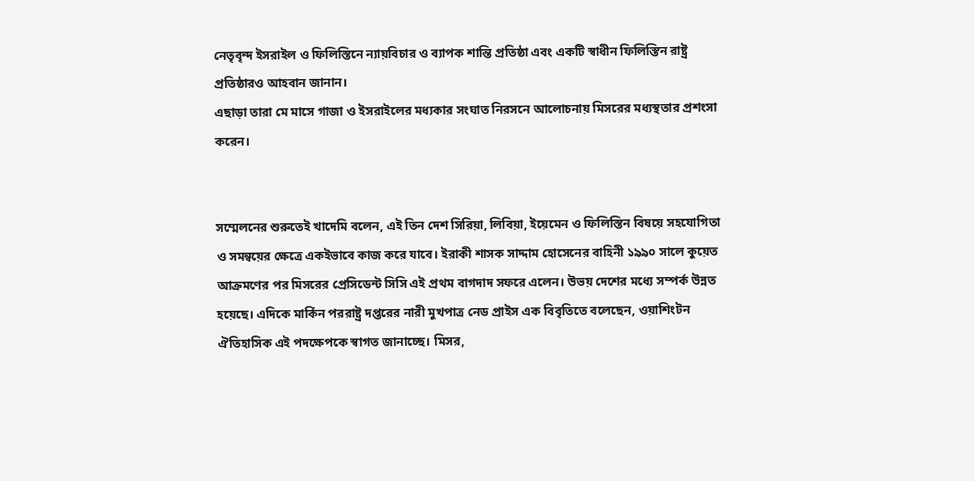নেতৃবৃন্দ ইসরাইল ও ফিলিস্তিনে ন্যায়বিচার ও ব্যাপক শান্তি প্রতিষ্ঠা এবং একটি স্বাধীন ফিলিস্তিন রাষ্ট্র প্রতিষ্ঠারও আহবান জানান।
এছাড়া তারা মে মাসে গাজা ও ইসরাইলের মধ্যকার সংঘাত নিরসনে আলোচনায় মিসরের মধ্যস্থতার প্রশংসা করেন।


সম্মেলনের শুরুতেই খাদেমি বলেন, এই তিন দেশ সিরিয়া, লিবিয়া, ইয়েমেন ও ফিলিস্তিন বিষয়ে সহযোগিতা ও সমন্বয়ের ক্ষেত্রে একইভাবে কাজ করে যাবে। ইরাকী শাসক সাদ্দাম হোসেনের বাহিনী ১৯৯০ সালে কুয়েত আক্রমণের পর মিসরের প্রেসিডেন্ট সিসি এই প্রথম বাগদাদ সফরে এলেন। উভয় দেশের মধ্যে সম্পর্ক উন্নত হয়েছে। এদিকে মার্কিন পররাষ্ট্র দপ্তরের নারী মুখপাত্র নেড প্রাইস এক বিবৃতিতে বলেছেন, ওয়াশিংটন ঐতিহাসিক এই পদক্ষেপকে স্বাগত জানাচ্ছে। মিসর,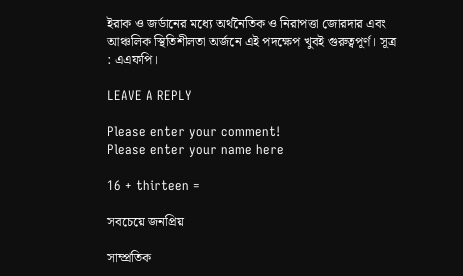ইরাক ও জর্ডানের মধ্যে অর্থনৈতিক ও নিরাপত্তা জোরদার এবং আঞ্চলিক স্থিতিশীলতা অর্জনে এই পদক্ষেপ খুবই গুরুত্বপূর্ণ। সূত্র : এএফপি।

LEAVE A REPLY

Please enter your comment!
Please enter your name here

16 + thirteen =

সবচেয়ে জনপ্রিয়

সাম্প্রতিক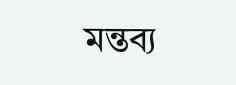মন্তব্য